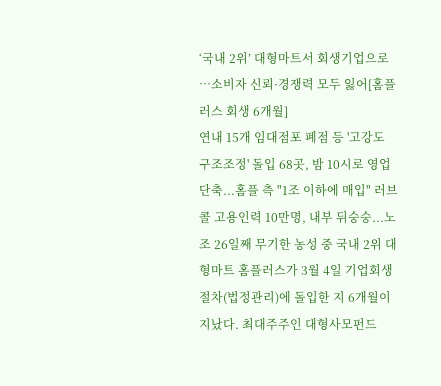‘국내 2위’ 대형마트서 회생기업으로⋯소비자 신뢰·경쟁력 모두 잃어[홈플러스 회생 6개월]
연내 15개 임대점포 폐점 등 '고강도 구조조정' 돌입 68곳, 밤 10시로 영업단축...홈플 측 "1조 이하에 매입" 러브콜 고용인력 10만명, 내부 뒤숭숭...노조 26일째 무기한 농성 중 국내 2위 대형마트 홈플러스가 3월 4일 기업회생 절차(법정관리)에 돌입한 지 6개월이 지났다. 최대주주인 대형사모펀드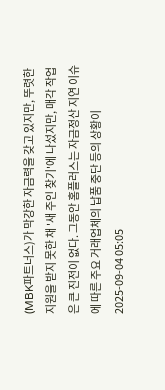(MBK파트너스)가 막강한 자금력을 갖고 있지만, 뚜렷한 지원을 받지 못한 채 '새 주인 찾기'에 나섰지만, 매각 작업은 큰 진전이 없다. 그동안 홈플러스는 자금정산 지연 이슈에 따른 주요 거래업체의 납품 중단 등의 상황이
2025-09-04 05:05